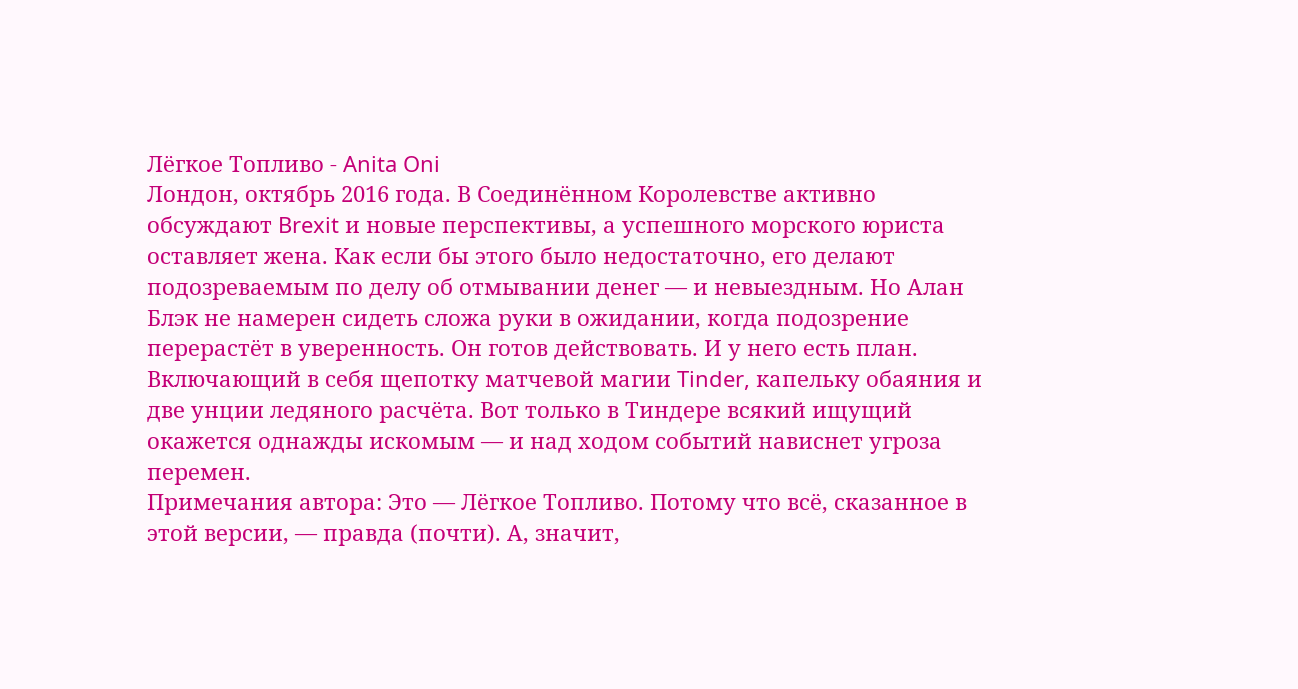Лёгкое Топливо - Anita Oni
Лондон, октябрь 2016 года. В Соединённом Королевстве активно обсуждают Brexit и новые перспективы, а успешного морского юриста оставляет жена. Как если бы этого было недостаточно, его делают подозреваемым по делу об отмывании денег — и невыездным. Но Алан Блэк не намерен сидеть сложа руки в ожидании, когда подозрение перерастёт в уверенность. Он готов действовать. И у него есть план. Включающий в себя щепотку матчевой магии Tinder, капельку обаяния и две унции ледяного расчёта. Вот только в Тиндере всякий ищущий окажется однажды искомым — и над ходом событий нависнет угроза перемен.
Примечания автора: Это — Лёгкое Топливо. Потому что всё, сказанное в этой версии, — правда (почти). А, значит,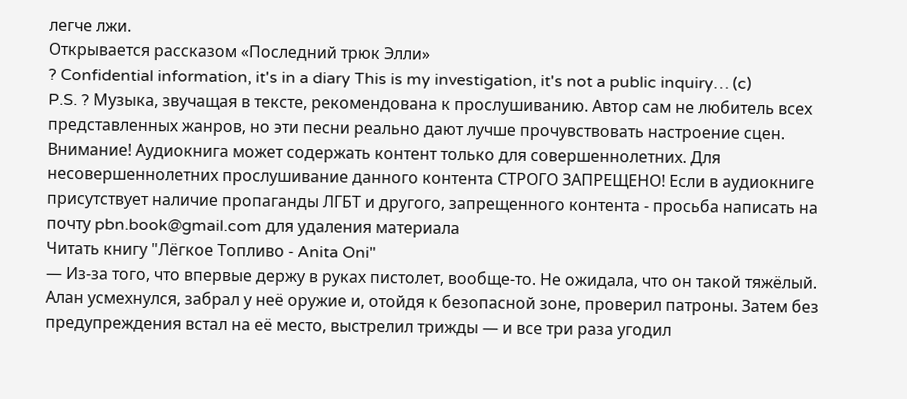легче лжи.
Открывается рассказом «Последний трюк Элли»
? Confidential information, it's in a diary This is my investigation, it's not a public inquiry… (c)
P.S. ? Музыка, звучащая в тексте, рекомендована к прослушиванию. Автор сам не любитель всех представленных жанров, но эти песни реально дают лучше прочувствовать настроение сцен.
Внимание! Аудиокнига может содержать контент только для совершеннолетних. Для несовершеннолетних прослушивание данного контента СТРОГО ЗАПРЕЩЕНО! Если в аудиокниге присутствует наличие пропаганды ЛГБТ и другого, запрещенного контента - просьба написать на почту pbn.book@gmail.com для удаления материала
Читать книгу "Лёгкое Топливо - Anita Oni"
— Из-за того, что впервые держу в руках пистолет, вообще-то. Не ожидала, что он такой тяжёлый.
Алан усмехнулся, забрал у неё оружие и, отойдя к безопасной зоне, проверил патроны. Затем без предупреждения встал на её место, выстрелил трижды — и все три раза угодил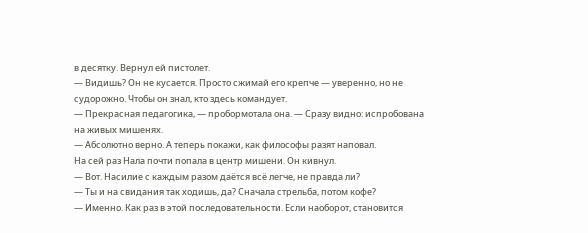в десятку. Вернул ей пистолет.
— Видишь? Он не кусается. Просто сжимай его крепче — уверенно, но не судорожно. Чтобы он знал, кто здесь командует.
— Прекрасная педагогика, — пробормотала она. — Сразу видно: испробована на живых мишенях.
— Абсолютно верно. А теперь покажи, как философы разят наповал.
На сей раз Нала почти попала в центр мишени. Он кивнул.
— Вот. Насилие с каждым разом даётся всё легче, не правда ли?
— Ты и на свидания так ходишь, да? Сначала стрельба, потом кофе?
— Именно. Как раз в этой последовательности. Если наоборот, становится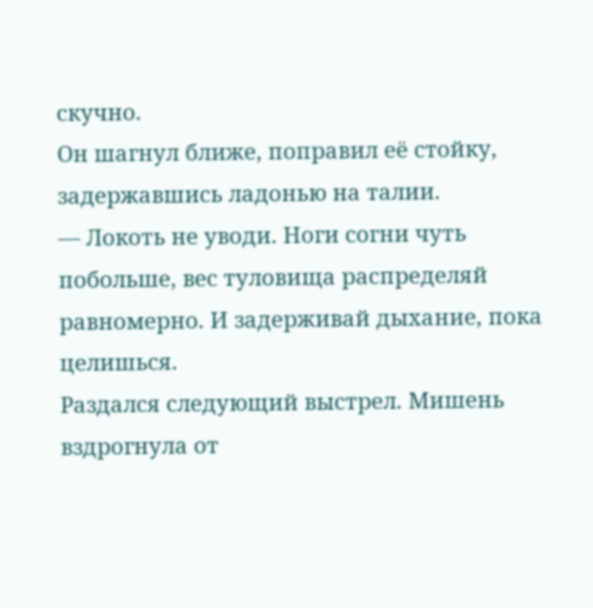скучно.
Он шагнул ближе, поправил её стойку, задержавшись ладонью на талии.
— Локоть не уводи. Ноги согни чуть побольше, вес туловища распределяй равномерно. И задерживай дыхание, пока целишься.
Раздался следующий выстрел. Мишень вздрогнула от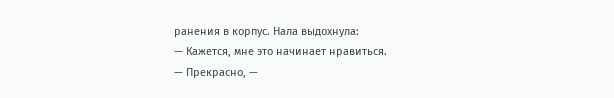ранения в корпус. Нала выдохнула:
— Кажется, мне это начинает нравиться.
— Прекрасно, —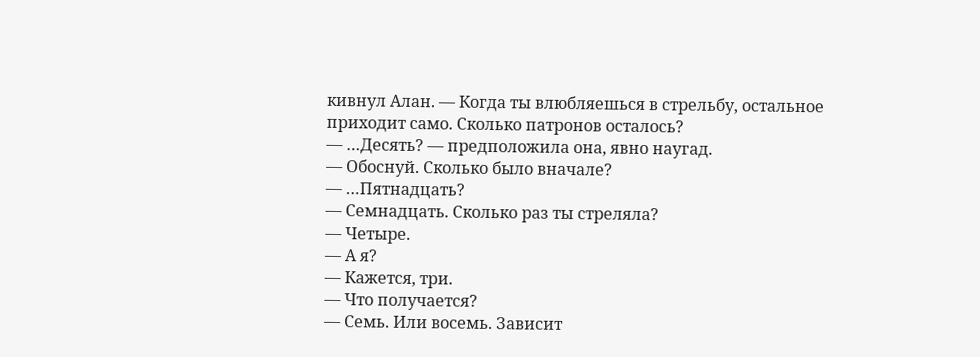кивнул Алан. — Когда ты влюбляешься в стрельбу, остальное приходит само. Сколько патронов осталось?
— …Десять? — предположила она, явно наугад.
— Обоснуй. Сколько было вначале?
— …Пятнадцать?
— Семнадцать. Сколько раз ты стреляла?
— Четыре.
— А я?
— Кажется, три.
— Что получается?
— Семь. Или восемь. Зависит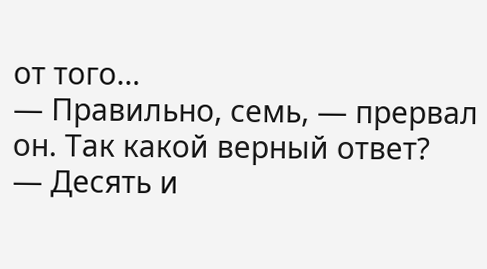от того…
— Правильно, семь, — прервал он. Так какой верный ответ?
— Десять и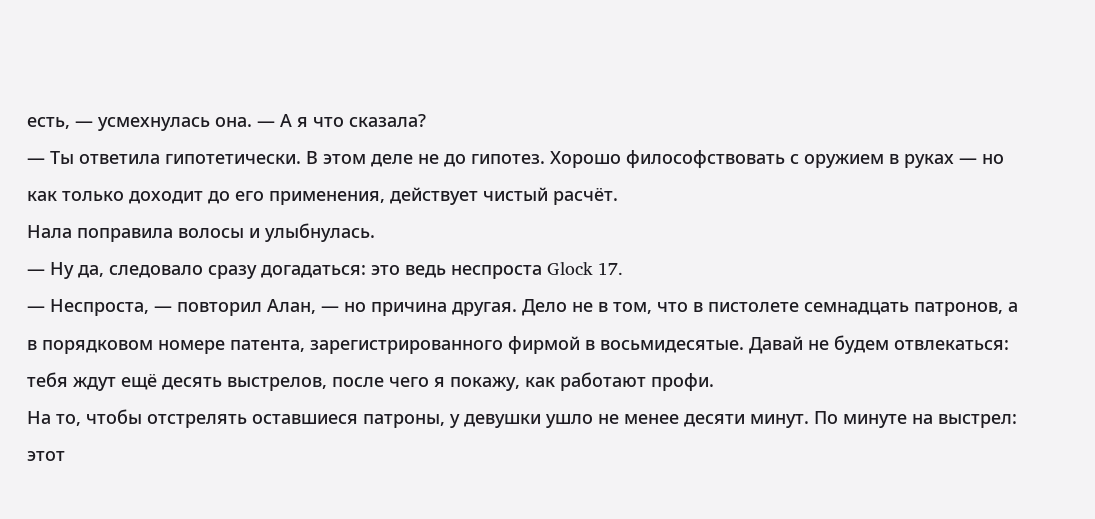есть, — усмехнулась она. — А я что сказала?
— Ты ответила гипотетически. В этом деле не до гипотез. Хорошо философствовать с оружием в руках — но как только доходит до его применения, действует чистый расчёт.
Нала поправила волосы и улыбнулась.
— Ну да, следовало сразу догадаться: это ведь неспроста Glock 17.
— Неспроста, — повторил Алан, — но причина другая. Дело не в том, что в пистолете семнадцать патронов, а в порядковом номере патента, зарегистрированного фирмой в восьмидесятые. Давай не будем отвлекаться: тебя ждут ещё десять выстрелов, после чего я покажу, как работают профи.
На то, чтобы отстрелять оставшиеся патроны, у девушки ушло не менее десяти минут. По минуте на выстрел: этот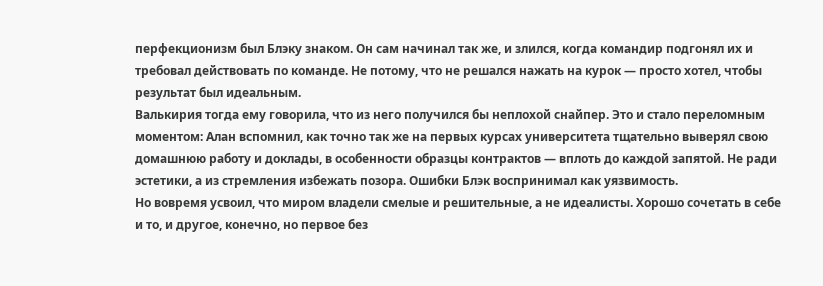перфекционизм был Блэку знаком. Он сам начинал так же, и злился, когда командир подгонял их и требовал действовать по команде. Не потому, что не решался нажать на курок — просто хотел, чтобы результат был идеальным.
Валькирия тогда ему говорила, что из него получился бы неплохой снайпер. Это и стало переломным моментом: Алан вспомнил, как точно так же на первых курсах университета тщательно выверял свою домашнюю работу и доклады, в особенности образцы контрактов — вплоть до каждой запятой. Не ради эстетики, а из стремления избежать позора. Ошибки Блэк воспринимал как уязвимость.
Но вовремя усвоил, что миром владели смелые и решительные, а не идеалисты. Хорошо сочетать в себе и то, и другое, конечно, но первое без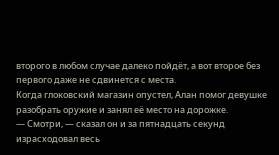второго в любом случае далеко пойдёт, а вот второе без первого даже не сдвинется с места.
Когда глоковский магазин опустел, Алан помог девушке разобрать оружие и занял её место на дорожке.
— Смотри, — сказал он и за пятнадцать секунд израсходовал весь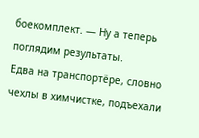боекомплект. — Ну а теперь поглядим результаты.
Едва на транспортёре, словно чехлы в химчистке, подъехали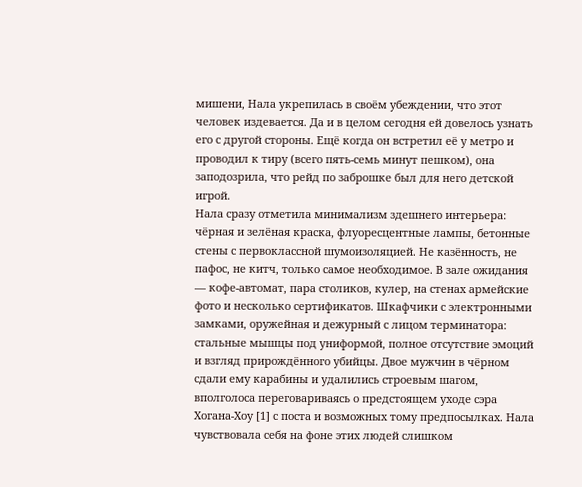мишени, Нала укрепилась в своём убеждении, что этот человек издевается. Да и в целом сегодня ей довелось узнать его с другой стороны. Ещё когда он встретил её у метро и проводил к тиру (всего пять-семь минут пешком), она заподозрила, что рейд по заброшке был для него детской игрой.
Нала сразу отметила минимализм здешнего интерьера: чёрная и зелёная краска, флуоресцентные лампы, бетонные стены с первоклассной шумоизоляцией. Не казённость, не пафос, не китч, только самое необходимое. В зале ожидания — кофе-автомат, пара столиков, кулер, на стенах армейские фото и несколько сертификатов. Шкафчики с электронными замками, оружейная и дежурный с лицом терминатора: стальные мышцы под униформой, полное отсутствие эмоций и взгляд прирождённого убийцы. Двое мужчин в чёрном сдали ему карабины и удалились строевым шагом, вполголоса переговариваясь о предстоящем уходе сэра Хогана-Хоу [1] с поста и возможных тому предпосылках. Нала чувствовала себя на фоне этих людей слишком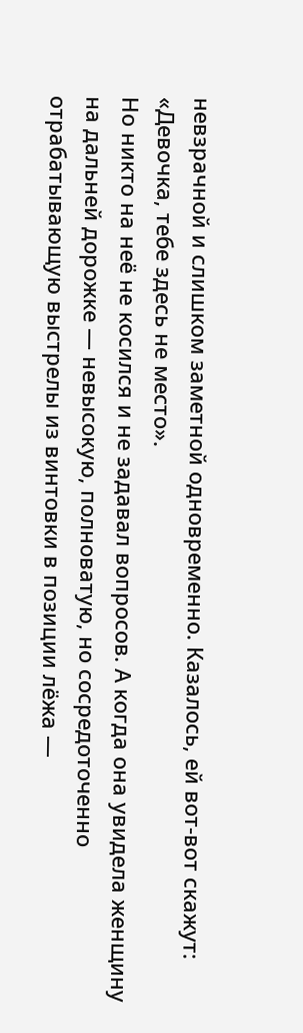невзрачной и слишком заметной одновременно. Казалось, ей вот-вот скажут: «Девочка, тебе здесь не место».
Но никто на неё не косился и не задавал вопросов. А когда она увидела женщину на дальней дорожке — невысокую, полноватую, но сосредоточенно отрабатывающую выстрелы из винтовки в позиции лёжа —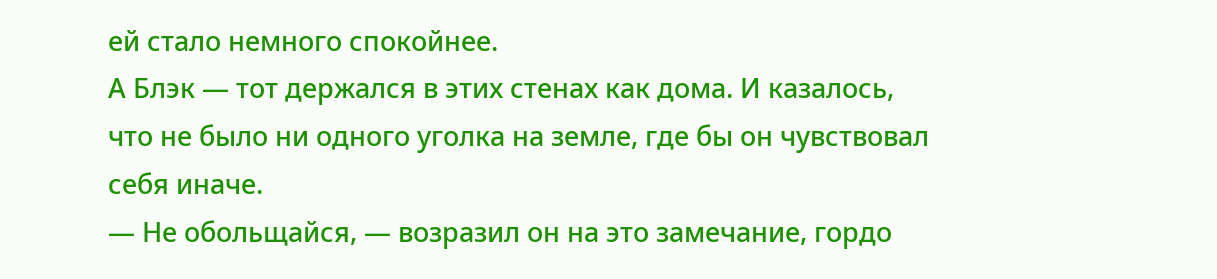ей стало немного спокойнее.
А Блэк — тот держался в этих стенах как дома. И казалось, что не было ни одного уголка на земле, где бы он чувствовал себя иначе.
— Не обольщайся, — возразил он на это замечание, гордо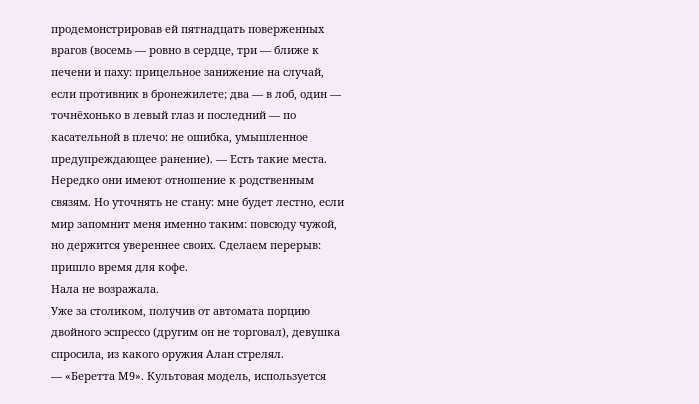продемонстрировав ей пятнадцать поверженных врагов (восемь — ровно в сердце, три — ближе к печени и паху: прицельное занижение на случай, если противник в бронежилете; два — в лоб, один — точнёхонько в левый глаз и последний — по касательной в плечо: не ошибка, умышленное предупреждающее ранение). — Есть такие места. Нередко они имеют отношение к родственным связям. Но уточнять не стану: мне будет лестно, если мир запомнит меня именно таким: повсюду чужой, но держится увереннее своих. Сделаем перерыв: пришло время для кофе.
Нала не возражала.
Уже за столиком, получив от автомата порцию двойного эспрессо (другим он не торговал), девушка спросила, из какого оружия Алан стрелял.
— «Беретта М9». Культовая модель, используется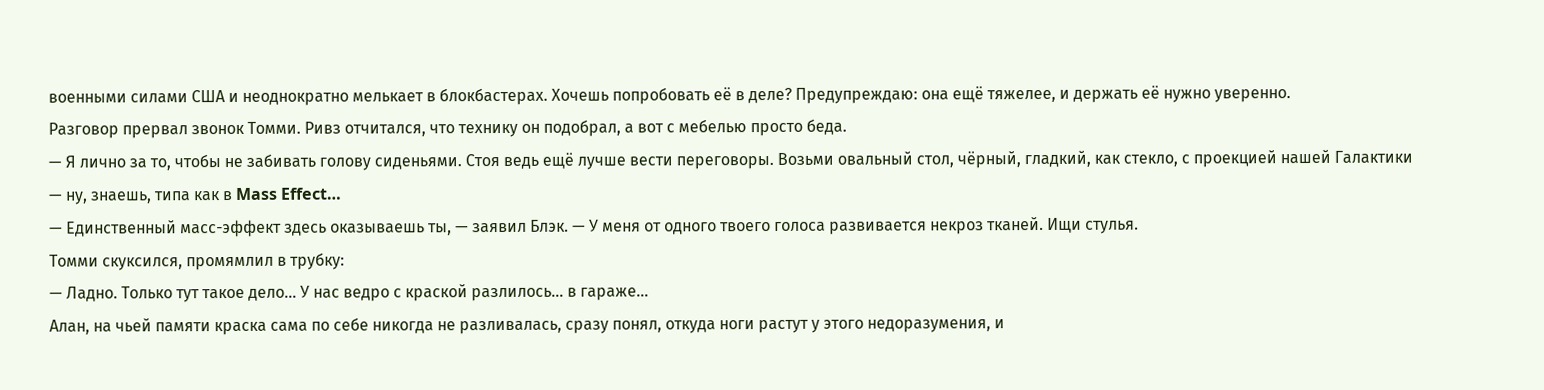военными силами США и неоднократно мелькает в блокбастерах. Хочешь попробовать её в деле? Предупреждаю: она ещё тяжелее, и держать её нужно уверенно.
Разговор прервал звонок Томми. Ривз отчитался, что технику он подобрал, а вот с мебелью просто беда.
— Я лично за то, чтобы не забивать голову сиденьями. Стоя ведь ещё лучше вести переговоры. Возьми овальный стол, чёрный, гладкий, как стекло, с проекцией нашей Галактики — ну, знаешь, типа как в Mass Effect…
— Единственный масс-эффект здесь оказываешь ты, — заявил Блэк. — У меня от одного твоего голоса развивается некроз тканей. Ищи стулья.
Томми скуксился, промямлил в трубку:
— Ладно. Только тут такое дело… У нас ведро с краской разлилось… в гараже…
Алан, на чьей памяти краска сама по себе никогда не разливалась, сразу понял, откуда ноги растут у этого недоразумения, и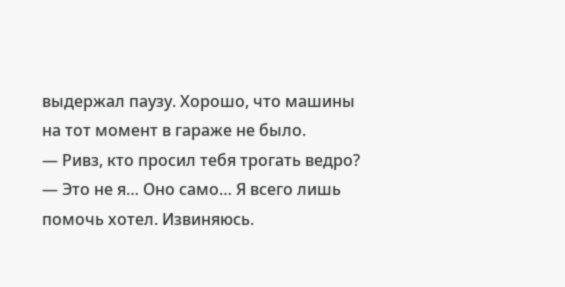выдержал паузу. Хорошо, что машины на тот момент в гараже не было.
— Ривз, кто просил тебя трогать ведро?
— Это не я… Оно само… Я всего лишь помочь хотел. Извиняюсь.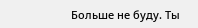Больше не буду. Ты